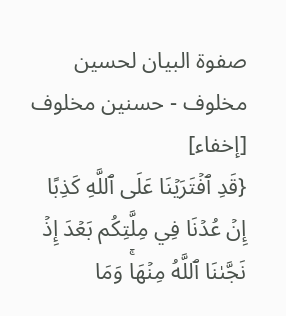صفوة البيان لحسين مخلوف - حسنين مخلوف [إخفاء]
{قَدِ ٱفۡتَرَيۡنَا عَلَى ٱللَّهِ كَذِبًا إِنۡ عُدۡنَا فِي مِلَّتِكُم بَعۡدَ إِذۡ نَجَّىٰنَا ٱللَّهُ مِنۡهَاۚ وَمَا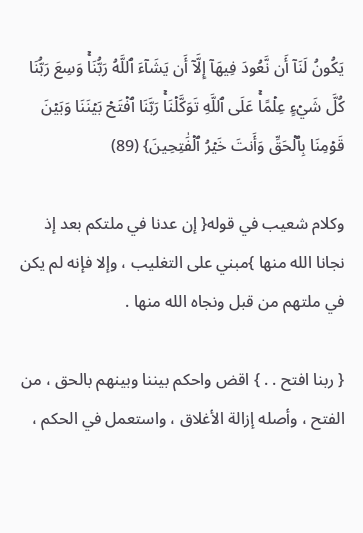يَكُونُ لَنَآ أَن نَّعُودَ فِيهَآ إِلَّآ أَن يَشَآءَ ٱللَّهُ رَبُّنَاۚ وَسِعَ رَبُّنَا كُلَّ شَيۡءٍ عِلۡمًاۚ عَلَى ٱللَّهِ تَوَكَّلۡنَاۚ رَبَّنَا ٱفۡتَحۡ بَيۡنَنَا وَبَيۡنَ قَوۡمِنَا بِٱلۡحَقِّ وَأَنتَ خَيۡرُ ٱلۡفَٰتِحِينَ} (89)

وكلام شعيب في قوله{ إن عدنا في ملتكم بعد إذ نجانا الله منها }مبني على التغليب ، وإلا فإنه لم يكن في ملتهم من قبل ونجاه الله منها .

{ ربنا افتح . . } اقض واحكم بيننا وبينهم بالحق ، من الفتح ، وأصله إزالة الأغلاق ، واستعمل في الحكم ،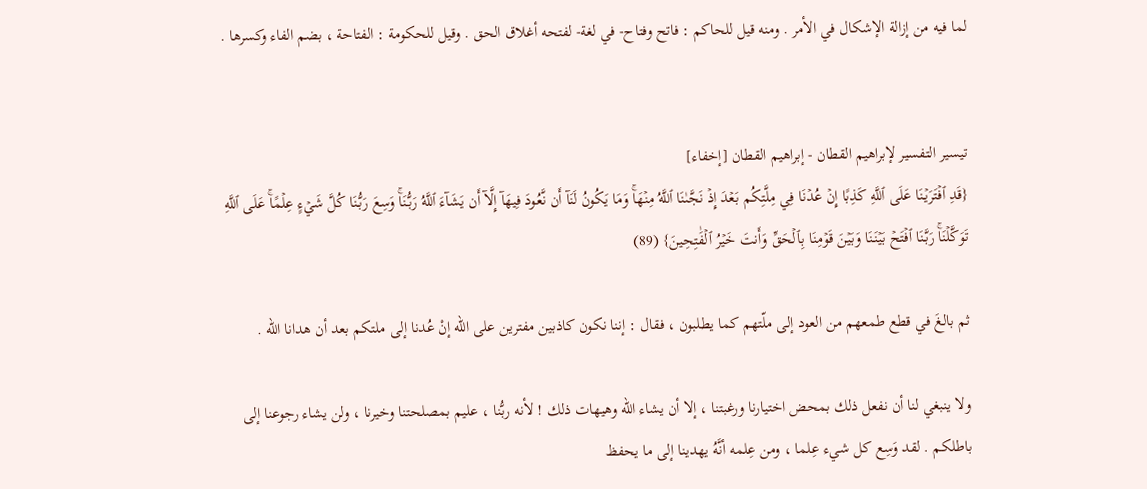لما فيه من إزالة الإشكال في الأمر . ومنه قيل للحاكم : فاتح وفتاح- في لغة- لفتحه أغلاق الحق . وقيل للحكومة : الفتاحة ، بضم الفاء وكسرها .


تيسير التفسير لإبراهيم القطان - إبراهيم القطان [إخفاء]
{قَدِ ٱفۡتَرَيۡنَا عَلَى ٱللَّهِ كَذِبًا إِنۡ عُدۡنَا فِي مِلَّتِكُم بَعۡدَ إِذۡ نَجَّىٰنَا ٱللَّهُ مِنۡهَاۚ وَمَا يَكُونُ لَنَآ أَن نَّعُودَ فِيهَآ إِلَّآ أَن يَشَآءَ ٱللَّهُ رَبُّنَاۚ وَسِعَ رَبُّنَا كُلَّ شَيۡءٍ عِلۡمًاۚ عَلَى ٱللَّهِ تَوَكَّلۡنَاۚ رَبَّنَا ٱفۡتَحۡ بَيۡنَنَا وَبَيۡنَ قَوۡمِنَا بِٱلۡحَقِّ وَأَنتَ خَيۡرُ ٱلۡفَٰتِحِينَ} (89)

ثم بالغَ في قطع طمعهم من العود إلى ملّتهم كما يطلبون ، فقال : إننا نكون كاذبين مفترين على الله إنْ عُدنا إلى ملتكم بعد أن هدانا الله .

ولا ينبغي لنا أن نفعل ذلك بمحض اختيارنا ورغبتنا ، إلا أن يشاء الله وهيهات ذلك ! لأنه ربُّنا ، عليم بمصلحتنا وخيرنا ، ولن يشاء رجوعنا إلى باطلكم . لقد وَسِع كل شيء عِلما ، ومن عِلمه أنَّهُ يهدينا إلى ما يحفظ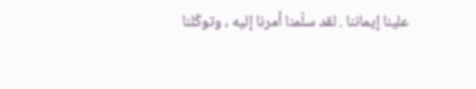علينا إيماننا . لقد سلّمنا أمرنا إليه ، وتوكّلنا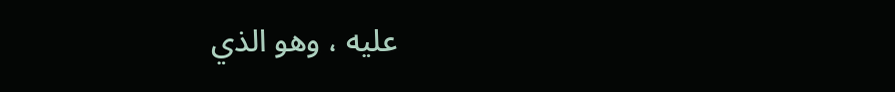عليه ، وهو الذي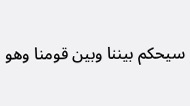سيحكم بيننا وبين قومنا وهو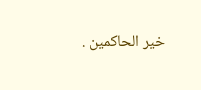خير الحاكمين .